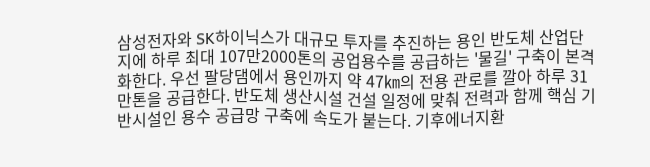삼성전자와 SK하이닉스가 대규모 투자를 추진하는 용인 반도체 산업단지에 하루 최대 107만2000톤의 공업용수를 공급하는 '물길' 구축이 본격화한다. 우선 팔당댐에서 용인까지 약 47㎞의 전용 관로를 깔아 하루 31만톤을 공급한다. 반도체 생산시설 건설 일정에 맞춰 전력과 함께 핵심 기반시설인 용수 공급망 구축에 속도가 붙는다. 기후에너지환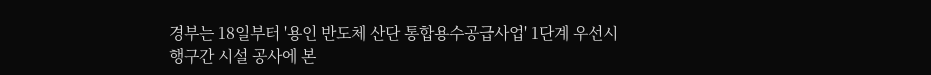경부는 18일부터 '용인 반도체 산단 통합용수공급사업' 1단계 우선시행구간 시설 공사에 본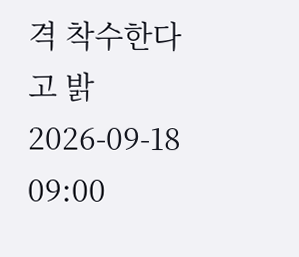격 착수한다고 밝
2026-09-18 09:00